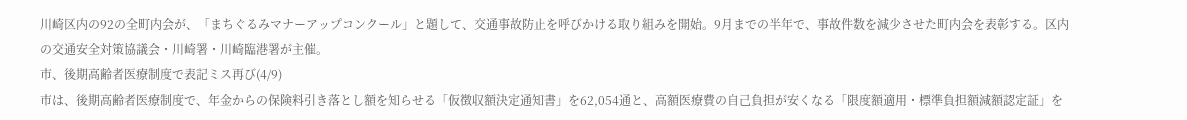川崎区内の92の全町内会が、「まちぐるみマナーアップコンクール」と題して、交通事故防止を呼びかける取り組みを開始。9月までの半年で、事故件数を減少させた町内会を表彰する。区内の交通安全対策協議会・川崎署・川崎臨港署が主催。
市、後期高齢者医療制度で表記ミス再び(4/9)
市は、後期高齢者医療制度で、年金からの保険料引き落とし額を知らせる「仮徴収額決定通知書」を62,054通と、高額医療費の自己負担が安くなる「限度額適用・標準負担額減額認定証」を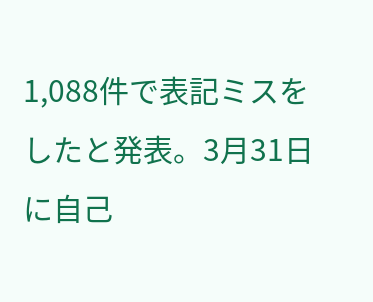1,088件で表記ミスをしたと発表。3月31日に自己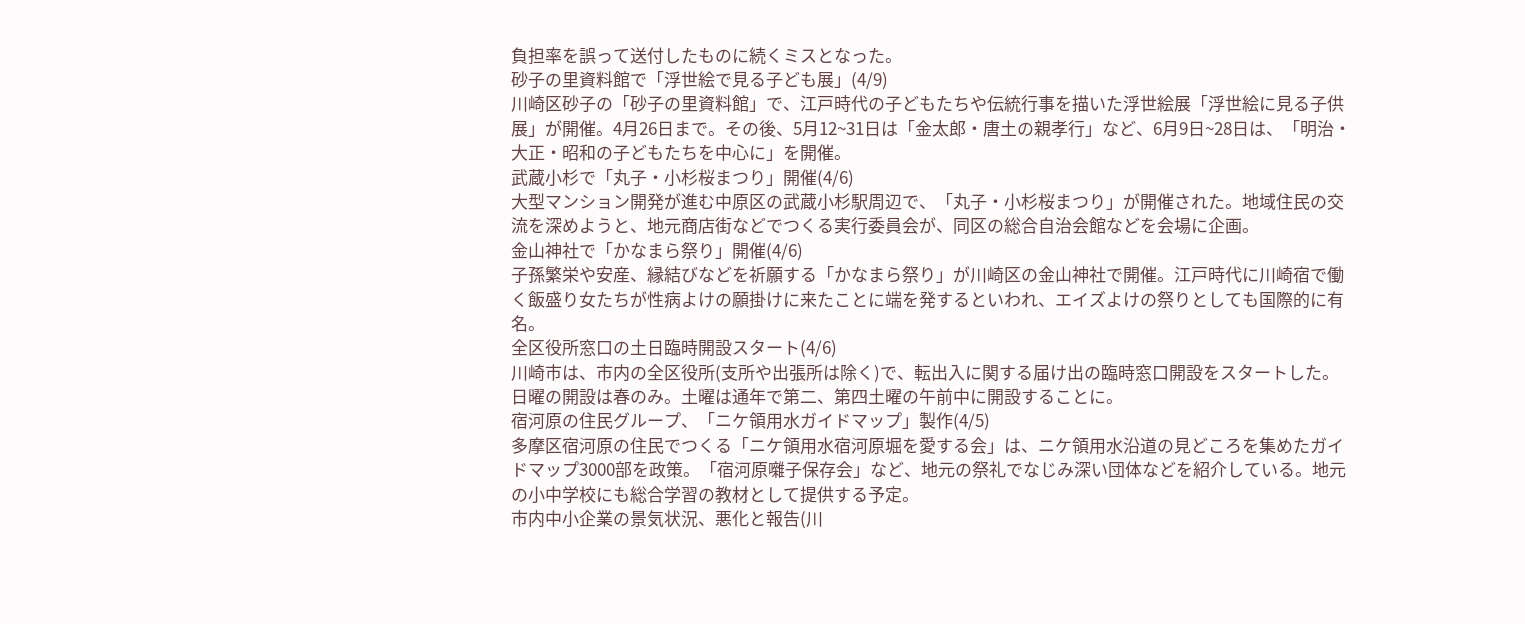負担率を誤って送付したものに続くミスとなった。
砂子の里資料館で「浮世絵で見る子ども展」(4/9)
川崎区砂子の「砂子の里資料館」で、江戸時代の子どもたちや伝統行事を描いた浮世絵展「浮世絵に見る子供展」が開催。4月26日まで。その後、5月12~31日は「金太郎・唐土の親孝行」など、6月9日~28日は、「明治・大正・昭和の子どもたちを中心に」を開催。
武蔵小杉で「丸子・小杉桜まつり」開催(4/6)
大型マンション開発が進む中原区の武蔵小杉駅周辺で、「丸子・小杉桜まつり」が開催された。地域住民の交流を深めようと、地元商店街などでつくる実行委員会が、同区の総合自治会館などを会場に企画。
金山神社で「かなまら祭り」開催(4/6)
子孫繁栄や安産、縁結びなどを祈願する「かなまら祭り」が川崎区の金山神社で開催。江戸時代に川崎宿で働く飯盛り女たちが性病よけの願掛けに来たことに端を発するといわれ、エイズよけの祭りとしても国際的に有名。
全区役所窓口の土日臨時開設スタート(4/6)
川崎市は、市内の全区役所(支所や出張所は除く)で、転出入に関する届け出の臨時窓口開設をスタートした。日曜の開設は春のみ。土曜は通年で第二、第四土曜の午前中に開設することに。
宿河原の住民グループ、「ニケ領用水ガイドマップ」製作(4/5)
多摩区宿河原の住民でつくる「ニケ領用水宿河原堀を愛する会」は、ニケ領用水沿道の見どころを集めたガイドマップ3000部を政策。「宿河原囃子保存会」など、地元の祭礼でなじみ深い団体などを紹介している。地元の小中学校にも総合学習の教材として提供する予定。
市内中小企業の景気状況、悪化と報告(川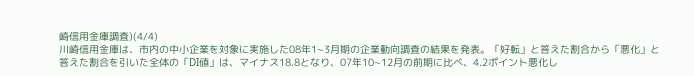崎信用金庫調査)(4/4)
川崎信用金庫は、市内の中小企業を対象に実施した08年1~3月期の企業動向調査の結果を発表。「好転」と答えた割合から「悪化」と答えた割合を引いた全体の「DI値」は、マイナス18.8となり、07年10~12月の前期に比べ、4.2ポイント悪化し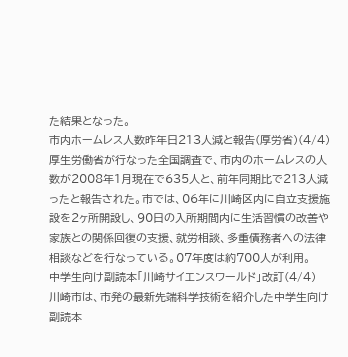た結果となった。
市内ホームレス人数昨年日213人減と報告(厚労省)(4/4)
厚生労働省が行なった全国調査で、市内のホームレスの人数が2008年1月現在で635人と、前年同期比で213人減ったと報告された。市では、06年に川崎区内に自立支援施設を2ヶ所開設し、90日の入所期間内に生活習慣の改善や家族との関係回復の支援、就労相談、多重債務者への法律相談などを行なっている。07年度は約700人が利用。
中学生向け副読本「川崎サイエンスワールド」改訂(4/4)
川崎市は、市発の最新先端科学技術を紹介した中学生向け副読本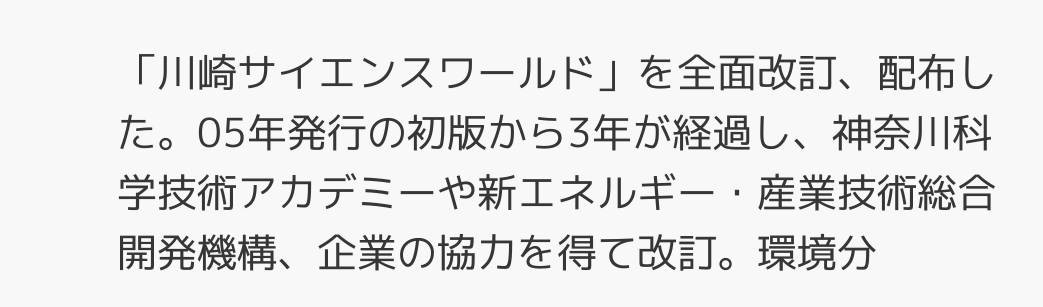「川崎サイエンスワールド」を全面改訂、配布した。05年発行の初版から3年が経過し、神奈川科学技術アカデミーや新エネルギー・産業技術総合開発機構、企業の協力を得て改訂。環境分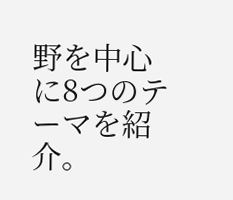野を中心に8つのテーマを紹介。